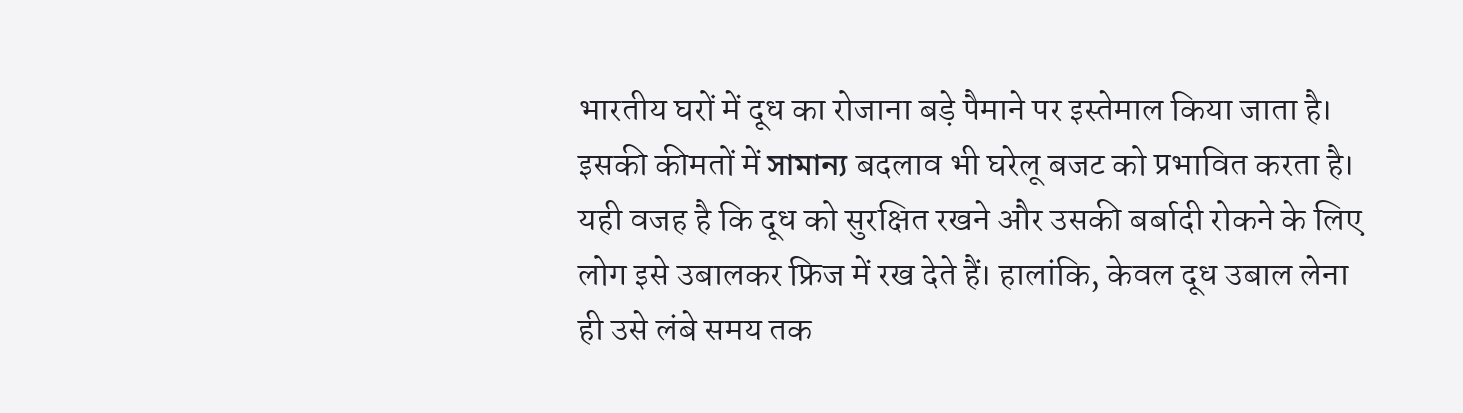भारतीय घरों में दूध का रोजाना बड़े पैमाने पर इस्तेमाल किया जाता है। इसकी कीमतों में সামান্য बदलाव भी घरेलू बजट को प्रभावित करता है। यही वजह है कि दूध को सुरक्षित रखने और उसकी बर्बादी रोकने के लिए लोग इसे उबालकर फ्रिज में रख देते हैं। हालांकि, केवल दूध उबाल लेना ही उसे लंबे समय तक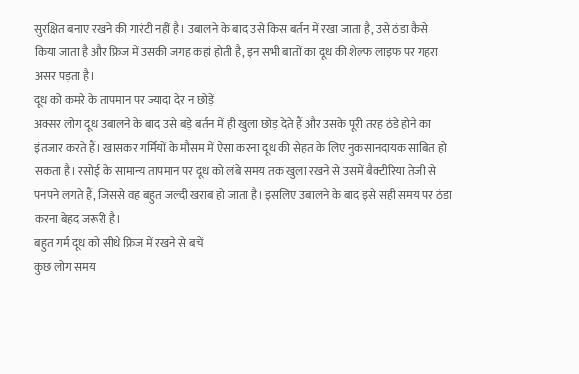सुरक्षित बनाए रखने की गारंटी नहीं है। उबालने के बाद उसे किस बर्तन में रखा जाता है, उसे ठंडा कैसे किया जाता है और फ्रिज में उसकी जगह कहां होती है, इन सभी बातों का दूध की शेल्फ लाइफ पर गहरा असर पड़ता है।
दूध को कमरे के तापमान पर ज्यादा देर न छोड़ें
अक्सर लोग दूध उबालने के बाद उसे बड़े बर्तन में ही खुला छोड़ देते हैं और उसके पूरी तरह ठंडे होने का इंतजार करते हैं। खासकर गर्मियों के मौसम में ऐसा करना दूध की सेहत के लिए नुकसानदायक साबित हो सकता है। रसोई के सामान्य तापमान पर दूध को लंबे समय तक खुला रखने से उसमें बैक्टीरिया तेजी से पनपने लगते हैं, जिससे वह बहुत जल्दी खराब हो जाता है। इसलिए उबालने के बाद इसे सही समय पर ठंडा करना बेहद जरूरी है।
बहुत गर्म दूध को सीधे फ्रिज में रखने से बचें
कुछ लोग समय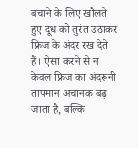बचाने के लिए खौलते हुए दूध को तुरंत उठाकर फ्रिज के अंदर रख देते हैं। ऐसा करने से न केवल फ्रिज का अंदरूनी तापमान अचानक बढ़ जाता है, बल्कि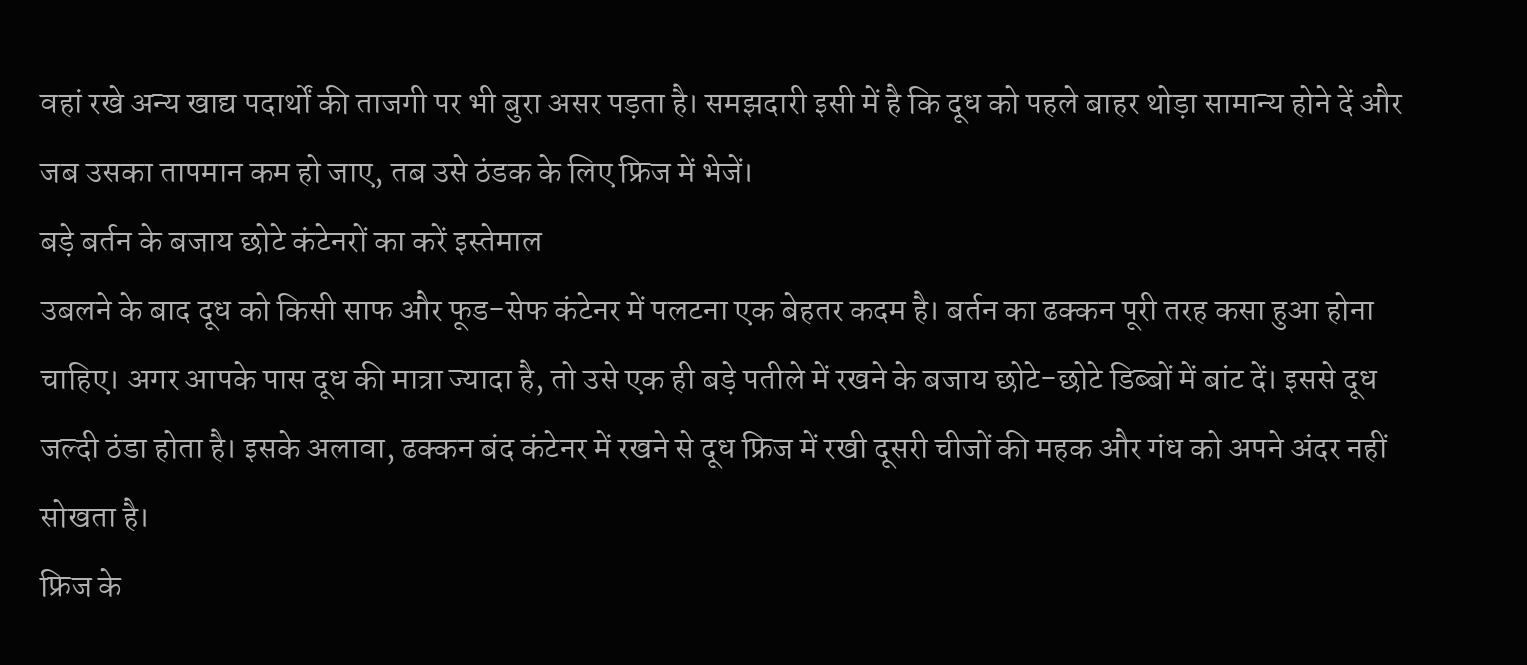वहां रखे अन्य खाद्य पदार्थों की ताजगी पर भी बुरा असर पड़ता है। समझदारी इसी में है कि दूध को पहले बाहर थोड़ा सामान्य होने दें और जब उसका तापमान कम हो जाए, तब उसे ठंडक के लिए फ्रिज में भेजें।
बड़े बर्तन के बजाय छोटे कंटेनरों का करें इस्तेमाल
उबलने के बाद दूध को किसी साफ और फूड-सेफ कंटेनर में पलटना एक बेहतर कदम है। बर्तन का ढक्कन पूरी तरह कसा हुआ होना चाहिए। अगर आपके पास दूध की मात्रा ज्यादा है, तो उसे एक ही बड़े पतीले में रखने के बजाय छोटे-छोटे डिब्बों में बांट दें। इससे दूध जल्दी ठंडा होता है। इसके अलावा, ढक्कन बंद कंटेनर में रखने से दूध फ्रिज में रखी दूसरी चीजों की महक और गंध को अपने अंदर नहीं सोखता है।
फ्रिज के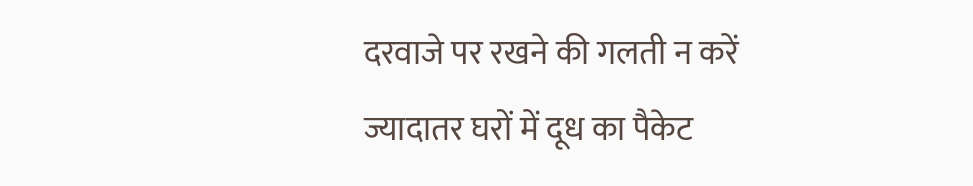दरवाजे पर रखने की गलती न करें
ज्यादातर घरों में दूध का पैकेट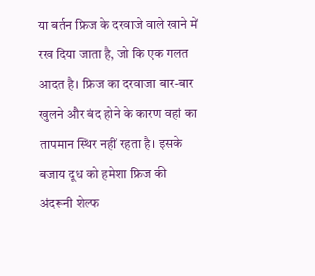या बर्तन फ्रिज के दरवाजे वाले खाने में रख दिया जाता है, जो कि एक गलत आदत है। फ्रिज का दरवाजा बार-बार खुलने और बंद होने के कारण वहां का तापमान स्थिर नहीं रहता है। इसके बजाय दूध को हमेशा फ्रिज की अंदरूनी शेल्फ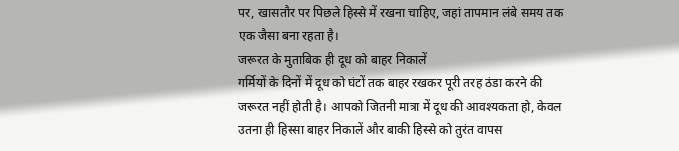पर, खासतौर पर पिछले हिस्से में रखना चाहिए, जहां तापमान लंबे समय तक एक जैसा बना रहता है।
जरूरत के मुताबिक ही दूध को बाहर निकालें
गर्मियों के दिनों में दूध को घंटों तक बाहर रखकर पूरी तरह ठंडा करने की जरूरत नहीं होती है। आपको जितनी मात्रा में दूध की आवश्यकता हो, केवल उतना ही हिस्सा बाहर निकालें और बाकी हिस्से को तुरंत वापस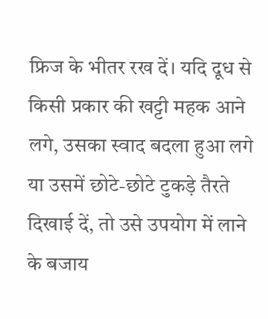फ्रिज के भीतर रख दें। यदि दूध से किसी प्रकार की खट्टी महक आने लगे, उसका स्वाद बदला हुआ लगे या उसमें छोटे-छोटे टुकड़े तैरते दिखाई दें, तो उसे उपयोग में लाने के बजाय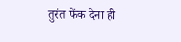तुरंत फेंक देना ही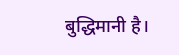बुद्धिमानी है।